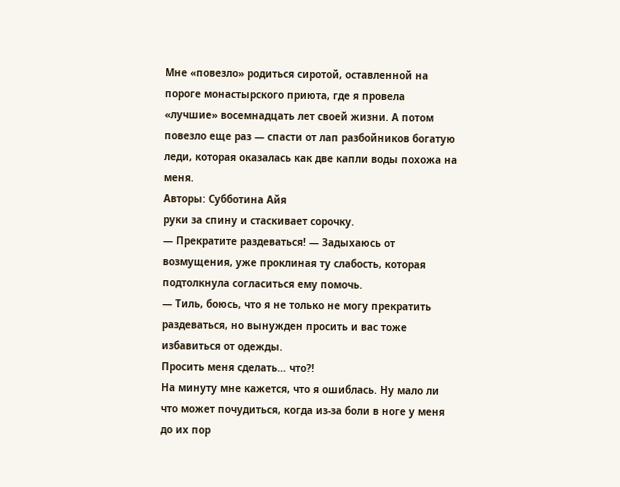Мне «повезло» родиться сиротой, оставленной на пороге монастырского приюта, где я провела «лучшие» восемнадцать лет своей жизни. А потом повезло еще раз — спасти от лап разбойников богатую леди, которая оказалась как две капли воды похожа на меня.
Авторы: Субботина Айя
руки за спину и стаскивает сорочку.
— Прекратите раздеваться! — Задыхаюсь от возмущения, уже проклиная ту слабость, которая подтолкнула согласиться ему помочь.
— Тиль, боюсь, что я не только не могу прекратить раздеваться, но вынужден просить и вас тоже избавиться от одежды.
Просить меня сделать… что?!
На минуту мне кажется, что я ошиблась. Ну мало ли что может почудиться, когда из-за боли в ноге у меня до их пор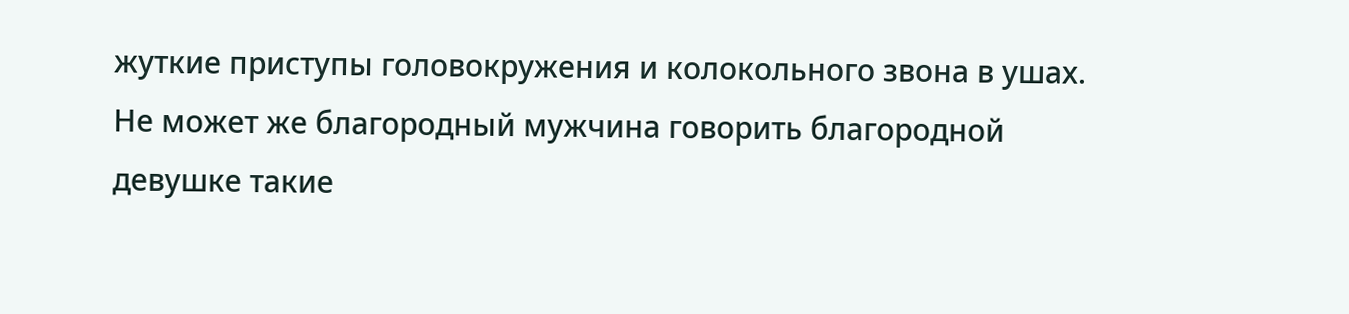жуткие приступы головокружения и колокольного звона в ушах. Не может же благородный мужчина говорить благородной девушке такие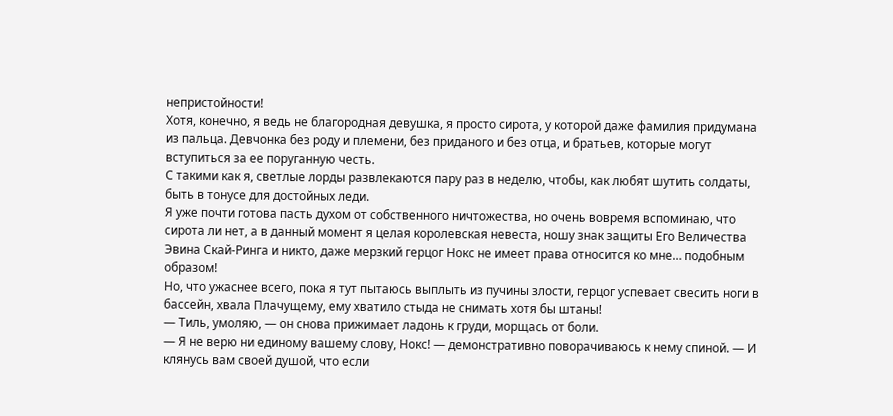непристойности!
Хотя, конечно, я ведь не благородная девушка, я просто сирота, у которой даже фамилия придумана из пальца. Девчонка без роду и племени, без приданого и без отца, и братьев, которые могут вступиться за ее поруганную честь.
С такими как я, светлые лорды развлекаются пару раз в неделю, чтобы, как любят шутить солдаты, быть в тонусе для достойных леди.
Я уже почти готова пасть духом от собственного ничтожества, но очень вовремя вспоминаю, что сирота ли нет, а в данный момент я целая королевская невеста, ношу знак защиты Его Величества Эвина Скай-Ринга и никто, даже мерзкий герцог Нокс не имеет права относится ко мне… подобным образом!
Но, что ужаснее всего, пока я тут пытаюсь выплыть из пучины злости, герцог успевает свесить ноги в бассейн, хвала Плачущему, ему хватило стыда не снимать хотя бы штаны!
— Тиль, умоляю, — он снова прижимает ладонь к груди, морщась от боли.
— Я не верю ни единому вашему слову, Нокс! — демонстративно поворачиваюсь к нему спиной. — И клянусь вам своей душой, что если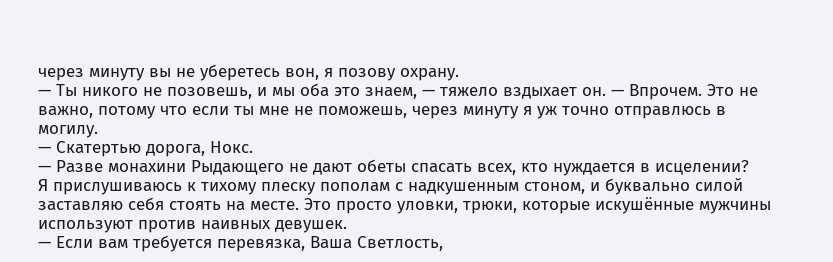через минуту вы не уберетесь вон, я позову охрану.
— Ты никого не позовешь, и мы оба это знаем, — тяжело вздыхает он. — Впрочем. Это не важно, потому что если ты мне не поможешь, через минуту я уж точно отправлюсь в могилу.
— Скатертью дорога, Нокс.
— Разве монахини Рыдающего не дают обеты спасать всех, кто нуждается в исцелении?
Я прислушиваюсь к тихому плеску пополам с надкушенным стоном, и буквально силой заставляю себя стоять на месте. Это просто уловки, трюки, которые искушённые мужчины используют против наивных девушек.
— Если вам требуется перевязка, Ваша Светлость,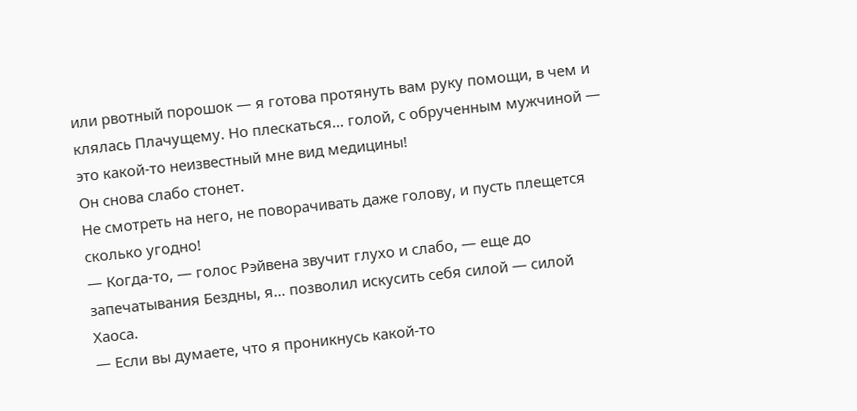или рвотный порошок — я готова протянуть вам руку помощи, в чем и клялась Плачущему. Но плескаться… голой, с обрученным мужчиной — это какой-то неизвестный мне вид медицины!
Он снова слабо стонет.
Не смотреть на него, не поворачивать даже голову, и пусть плещется сколько угодно!
— Когда-то, — голос Рэйвена звучит глухо и слабо, — еще до запечатывания Бездны, я… позволил искусить себя силой — силой Хаоса.
— Если вы думаете, что я проникнусь какой-то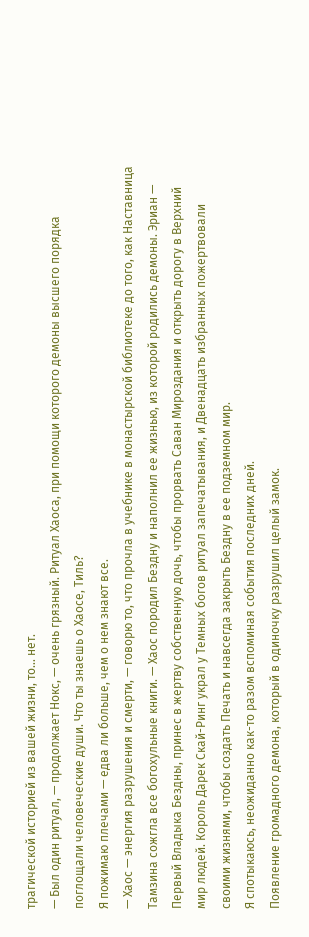трагической историей из вашей жизни, то… нет.
— Был один ритуал, — продолжает Нокс, — очень грязный. Ритуал Хаоса, при помощи которого демоны высшего порядка поглощали человеческие души. Что ты знаешь о Хаосе, Тиль?
Я пожимаю плечами — едва ли больше, чем о нем знают все.
— Хаос — энергия разрушения и смерти, — говорю то, что прочла в учебнике в монастырской библиотеке до того, как Наставница Тамзина сожгла все богохульные книги. — Хаос породил Бездну и наполнил ее жизнью, из которой родились демоны. Эриан — Первый Владыка Бездны, принес в жертву собственную дочь, чтобы прорвать Саван Мироздания и открыть дорогу в Верхний мир людей. Король Дарек Скай-Ринг украл у Темных богов ритуал запечатывания, и Двенадцать избранных пожертвовали своими жизнями, чтобы создать Печать и навсегда закрыть Бездну в ее подземном мир.
Я спотыкаюсь, неожиданно как-то разом вспоминая события последних дней.
Появление громадного демона, который в одиночку разрушил целый замок.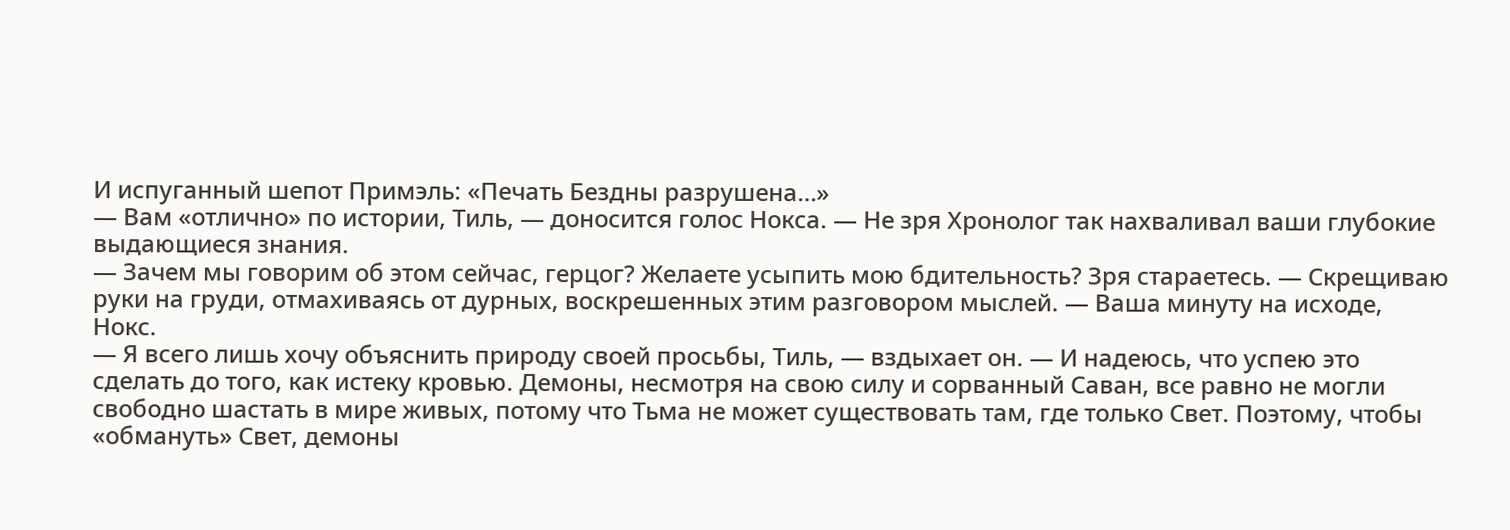И испуганный шепот Примэль: «Печать Бездны разрушена…»
— Вам «отлично» по истории, Тиль, — доносится голос Нокса. — Не зря Хронолог так нахваливал ваши глубокие выдающиеся знания.
— Зачем мы говорим об этом сейчас, герцог? Желаете усыпить мою бдительность? Зря стараетесь. — Скрещиваю руки на груди, отмахиваясь от дурных, воскрешенных этим разговором мыслей. — Ваша минуту на исходе, Нокс.
— Я всего лишь хочу объяснить природу своей просьбы, Тиль, — вздыхает он. — И надеюсь, что успею это сделать до того, как истеку кровью. Демоны, несмотря на свою силу и сорванный Саван, все равно не могли свободно шастать в мире живых, потому что Тьма не может существовать там, где только Свет. Поэтому, чтобы «обмануть» Свет, демоны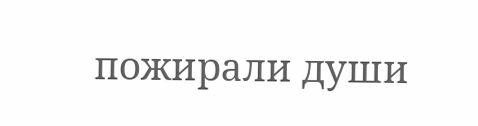пожирали души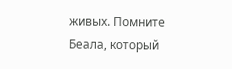живых. Помните Беала, который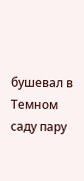бушевал в Темном саду пару